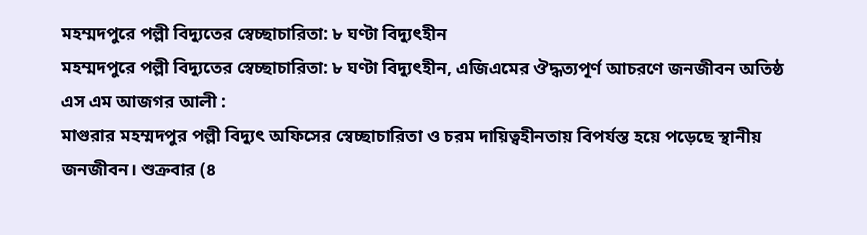মহম্মদপুরে পল্লী বিদ্যুতের স্বেচ্ছাচারিতা: ৮ ঘণ্টা বিদ্যুৎহীন
মহম্মদপুরে পল্লী বিদ্যুতের স্বেচ্ছাচারিতা: ৮ ঘণ্টা বিদ্যুৎহীন, এজিএমের ঔদ্ধত্যপূর্ণ আচরণে জনজীবন অতিষ্ঠ
এস এম আজগর আলী :
মাগুরার মহম্মদপুর পল্লী বিদ্যুৎ অফিসের স্বেচ্ছাচারিতা ও চরম দায়িত্বহীনতায় বিপর্যস্ত হয়ে পড়েছে স্থানীয় জনজীবন। শুক্রবার (৪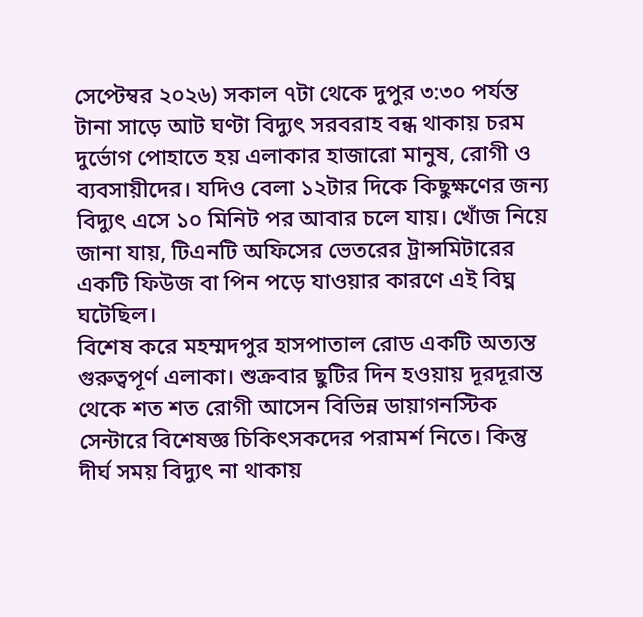সেপ্টেম্বর ২০২৬) সকাল ৭টা থেকে দুপুর ৩:৩০ পর্যন্ত টানা সাড়ে আট ঘণ্টা বিদ্যুৎ সরবরাহ বন্ধ থাকায় চরম দুর্ভোগ পোহাতে হয় এলাকার হাজারো মানুষ, রোগী ও ব্যবসায়ীদের। যদিও বেলা ১২টার দিকে কিছুক্ষণের জন্য বিদ্যুৎ এসে ১০ মিনিট পর আবার চলে যায়। খোঁজ নিয়ে জানা যায়, টিএনটি অফিসের ভেতরের ট্রান্সমিটারের একটি ফিউজ বা পিন পড়ে যাওয়ার কারণে এই বিঘ্ন ঘটেছিল।
বিশেষ করে মহম্মদপুর হাসপাতাল রোড একটি অত্যন্ত গুরুত্বপূর্ণ এলাকা। শুক্রবার ছুটির দিন হওয়ায় দূরদূরান্ত থেকে শত শত রোগী আসেন বিভিন্ন ডায়াগনস্টিক সেন্টারে বিশেষজ্ঞ চিকিৎসকদের পরামর্শ নিতে। কিন্তু দীর্ঘ সময় বিদ্যুৎ না থাকায়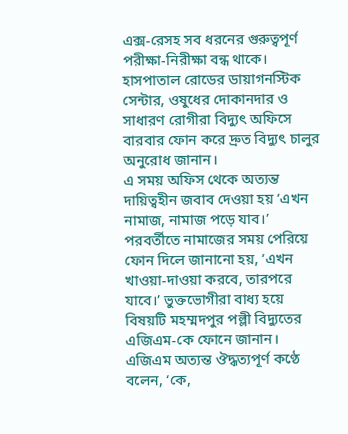এক্স-রেসহ সব ধরনের গুরুত্বপূর্ণ পরীক্ষা-নিরীক্ষা বন্ধ থাকে। হাসপাতাল রোডের ডায়াগনস্টিক সেন্টার, ওষুধের দোকানদার ও সাধারণ রোগীরা বিদ্যুৎ অফিসে বারবার ফোন করে দ্রুত বিদ্যুৎ চালুর অনুরোধ জানান।
এ সময় অফিস থেকে অত্যন্ত দায়িত্বহীন জবাব দেওয়া হয় ‘এখন নামাজ, নামাজ পড়ে যাব।’ পরবর্তীতে নামাজের সময় পেরিয়ে ফোন দিলে জানানো হয়, ‘এখন খাওয়া-দাওয়া করবে, তারপরে যাবে।’ ভুক্তভোগীরা বাধ্য হয়ে বিষয়টি মহম্মদপুর পল্লী বিদ্যুতের এজিএম-কে ফোনে জানান। এজিএম অত্যন্ত ঔদ্ধত্যপূর্ণ কণ্ঠে বলেন, ‘কে,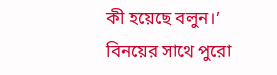কী হয়েছে বলুন।’ বিনয়ের সাথে পুরো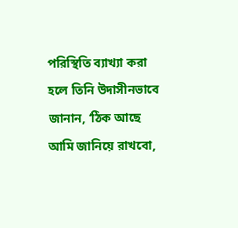পরিস্থিতি ব্যাখ্যা করা হলে তিনি উদাসীনভাবে জানান, ‘ঠিক আছে আমি জানিয়ে রাখবো,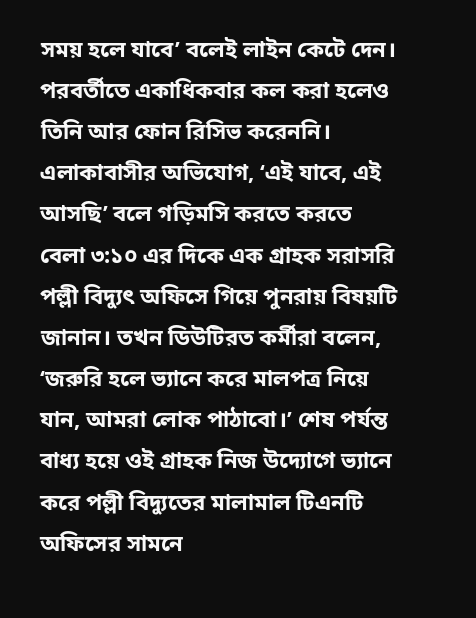সময় হলে যাবে’ বলেই লাইন কেটে দেন। পরবর্তীতে একাধিকবার কল করা হলেও তিনি আর ফোন রিসিভ করেননি।
এলাকাবাসীর অভিযোগ, ‘এই যাবে, এই আসছি’ বলে গড়িমসি করতে করতে বেলা ৩:১০ এর দিকে এক গ্রাহক সরাসরি পল্লী বিদ্যুৎ অফিসে গিয়ে পুনরায় বিষয়টি জানান। তখন ডিউটিরত কর্মীরা বলেন, ‘জরুরি হলে ভ্যানে করে মালপত্র নিয়ে যান, আমরা লোক পাঠাবো।’ শেষ পর্যন্ত বাধ্য হয়ে ওই গ্রাহক নিজ উদ্যোগে ভ্যানে করে পল্লী বিদ্যুতের মালামাল টিএনটি অফিসের সামনে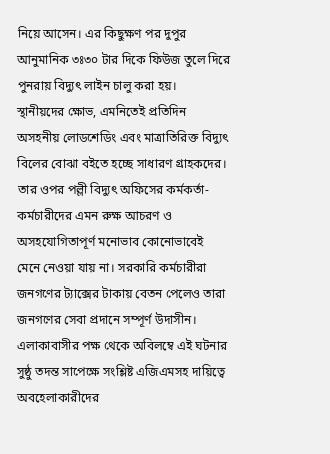নিয়ে আসেন। এর কিছুক্ষণ পর দুপুর আনুমানিক ৩ঃ৩০ টার দিকে ফিউজ তুলে দিরে পুনরায় বিদ্যুৎ লাইন চালু করা হয়।
স্থানীয়দের ক্ষোভ, এমনিতেই প্রতিদিন অসহনীয় লোডশেডিং এবং মাত্রাতিরিক্ত বিদ্যুৎ বিলের বোঝা বইতে হচ্ছে সাধারণ গ্রাহকদের। তার ওপর পল্লী বিদ্যুৎ অফিসের কর্মকর্তা-কর্মচারীদের এমন রুক্ষ আচরণ ও অসহযোগিতাপূর্ণ মনোভাব কোনোভাবেই মেনে নেওয়া যায় না। সরকারি কর্মচারীরা জনগণের ট্যাক্সের টাকায় বেতন পেলেও তারা জনগণের সেবা প্রদানে সম্পূর্ণ উদাসীন।
এলাকাবাসীর পক্ষ থেকে অবিলম্বে এই ঘটনার সুষ্ঠু তদন্ত সাপেক্ষে সংশ্লিষ্ট এজিএমসহ দায়িত্বে অবহেলাকারীদের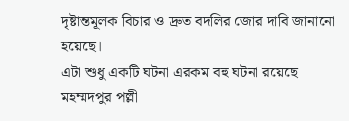দৃষ্টান্তমূলক বিচার ও দ্রুত বদলির জোর দাবি জানানো হয়েছে।
এটা শুধু একটি ঘটনা এরকম বহু ঘটনা রয়েছে মহম্মদপুর পল্লী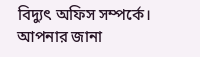বিদ্যুৎ অফিস সম্পর্কে। আপনার জানা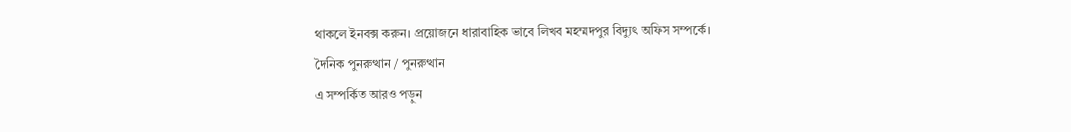থাকলে ইনবক্স করুন। প্রয়োজনে ধারাবাহিক ভাবে লিখব মহম্মদপুর বিদ্যুৎ অফিস সম্পর্কে।
দৈনিক পুনরুত্থান / পুনরুত্থান
এ সম্পর্কিত আরও পড়ুন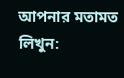আপনার মতামত লিখুন: